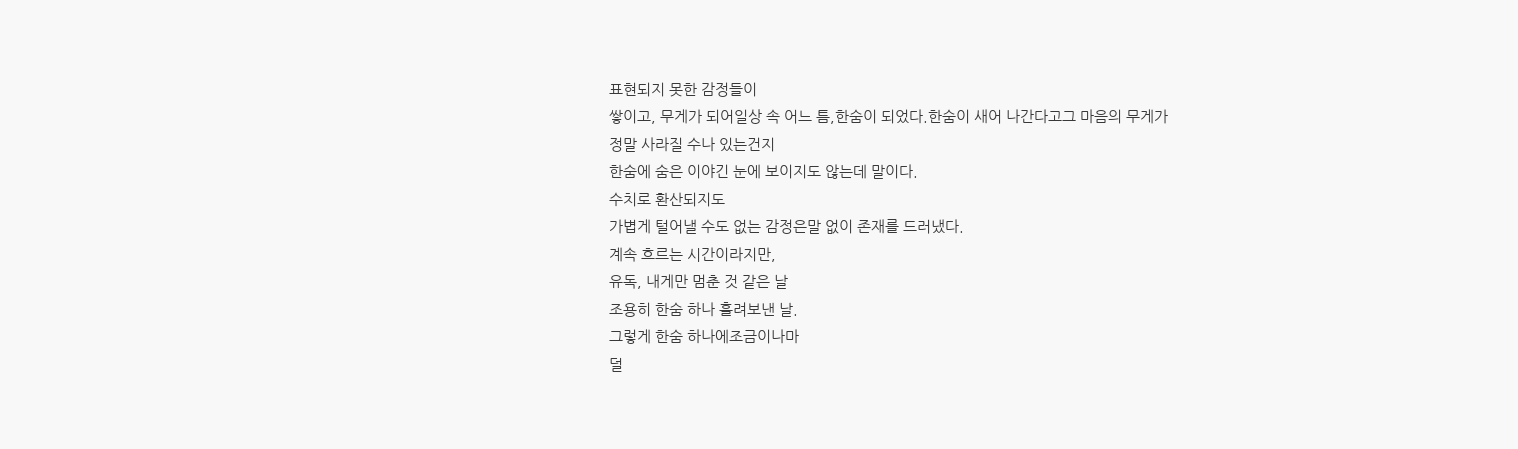표현되지 못한 감정들이
쌓이고, 무게가 되어일상 속 어느 틈,한숨이 되었다.한숨이 새어 나간다고그 마음의 무게가
정말 사라질 수나 있는건지
한숨에 숨은 이야긴 눈에 보이지도 않는데 말이다.
수치로 환산되지도
가볍게 털어낼 수도 없는 감정은말 없이 존재를 드러냈다.
계속 흐르는 시간이라지만,
유독, 내게만 멈춘 것 같은 날
조용히 한숨 하나 흘려보낸 날.
그렇게 한숨 하나에조금이나마
덜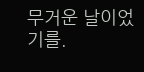무거운 날이었기를.